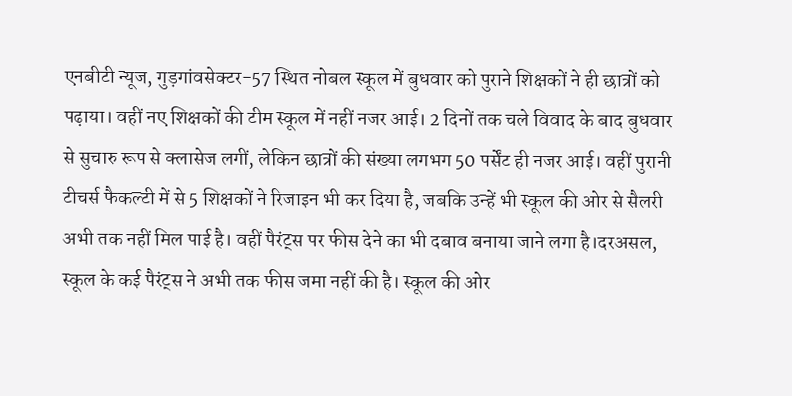एनबीटी न्यूज, गुड़गांवसेक्टर-57 स्थित नोबल स्कूल में बुधवार को पुराने शिक्षकों ने ही छात्रों को पढ़ाया। वहीं नए शिक्षकों की टीम स्कूल में नहीं नजर आई। 2 दिनों तक चले विवाद के बाद बुधवार से सुचारु रूप से क्लासेज लगीं, लेकिन छात्रों की संख्या लगभग 50 पर्सेंट ही नजर आई। वहीं पुरानी टीचर्स फैकल्टी में से 5 शिक्षकों ने रिजाइन भी कर दिया है, जबकि उन्हें भी स्कूल की ओर से सैलरी अभी तक नहीं मिल पाई है। वहीं पैरंट्स पर फीस देने का भी दबाव बनाया जाने लगा है।दरअसल, स्कूल के कई पैरंट्स ने अभी तक फीस जमा नहीं की है। स्कूल की ओर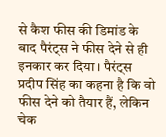से कैश फीस की डिमांड के बाद पैरंट्स ने फीस देने से ही इनकार कर दिया। पैरंट्स प्रदीप सिंह का कहना है कि वो फीस देने को तैयार हैं, लेकिन चेक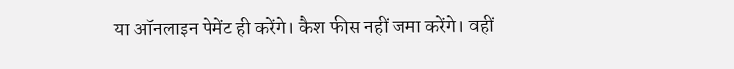या ऑनलाइन पेमेंट ही करेंगे। कैश फीस नहीं जमा करेंगे। वहीं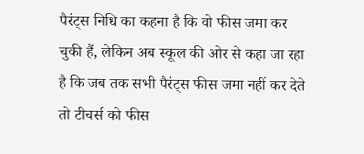पैरंट्स निधि का कहना है कि वो फीस जमा कर चुकी हैं, लेकिन अब स्कूल की ओर से कहा जा रहा है कि जब तक सभी पैरंट्स फीस जमा नहीं कर देते तो टीचर्स को फीस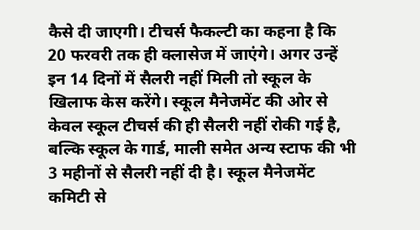कैसे दी जाएगी। टीचर्स फैकल्टी का कहना है कि 20 फरवरी तक ही क्लासेज में जाएंगे। अगर उन्हें इन 14 दिनों में सैलरी नहीं मिली तो स्कूल के खिलाफ केस करेंगे। स्कूल मैनेजमेंट की ओर से केवल स्कूल टीचर्स की ही सैलरी नहीं रोकी गई है, बल्कि स्कूल के गार्ड, माली समेत अन्य स्टाफ की भी 3 महीनों से सैलरी नहीं दी है। स्कूल मैनेजमेंट कमिटी से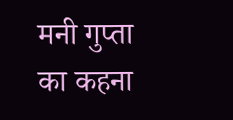मनी गुप्ता का कहना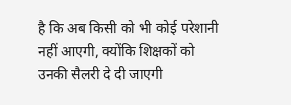है कि अब किसी को भी कोई परेशानी नहीं आएगी, क्योंकि शिक्षकों को उनकी सैलरी दे दी जाएगी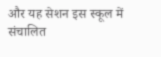और यह सेशन इस स्कूल में संचालित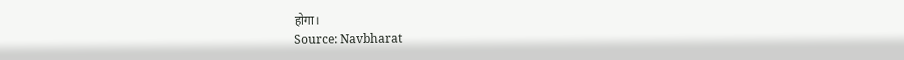होगा।
Source: Navbharat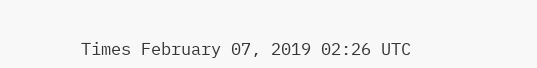Times February 07, 2019 02:26 UTC